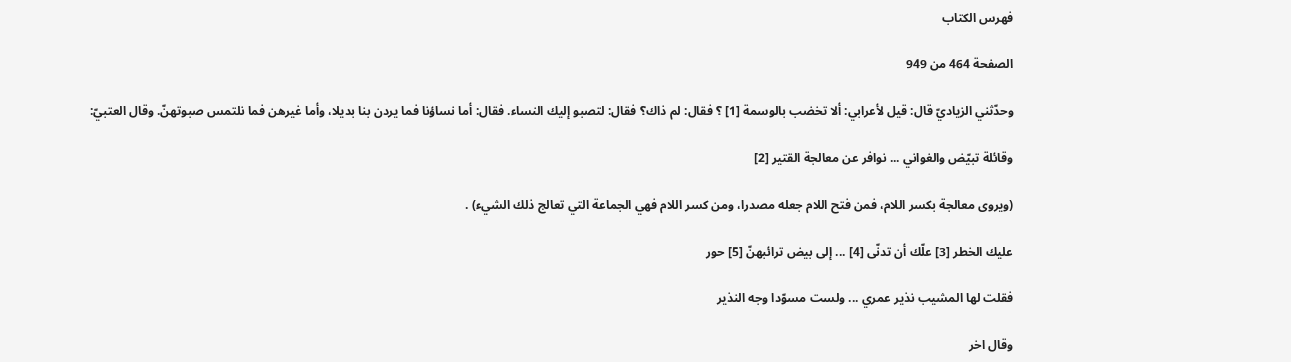فهرس الكتاب

الصفحة 464 من 949

وحدّثني الزياديّ قال: قيل لأعرابي: ألا تخضب بالوسمة [1] ؟ فقال: لم ذاك؟ فقال: لتصبو إليك النساء. فقال: أما نساؤنا فما يردن بنا بديلا، وأما غيرهن فما نلتمس صبوتهنّ. وقال العتبيّ:

وقائلة تبيّض والغواني ... نوافر عن معالجة القتير [2]

(ويروى معالجة بكسر اللام، فمن فتح اللام جعله مصدرا، ومن كسر اللام فهي الجماعة التي تعالج ذلك الشيء) .

عليك الخطر [3] علّك أن تدنّى [4] ... إلى بيض ترائبهنّ [5] حور

فقلت لها المشيب نذير عمري ... ولست مسوّدا وجه النذير

وقال اخر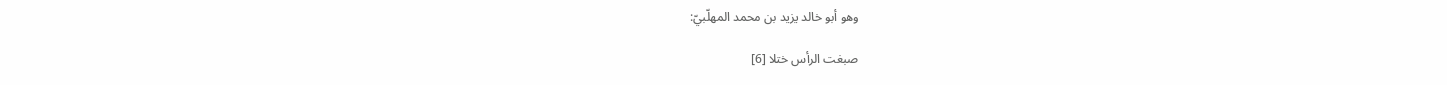وهو أبو خالد يزيد بن محمد المهلّبيّ:

صبغت الرأس ختلا [6]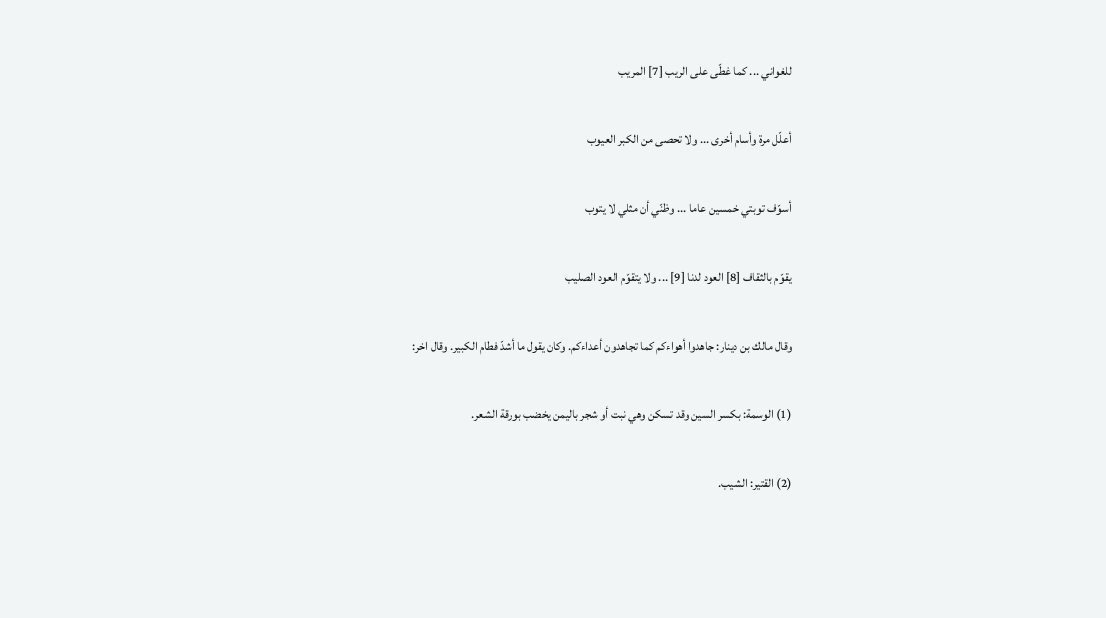للغواني ... كما غطّى على الريب [7] المريب

أعلّل مرة وأسام أخرى ... ولا تحصى من الكبر العيوب

أسوّف توبتي خمسين عاما ... وظنّي أن مثلي لا يتوب

يقوّم بالثقاف [8] العود لدنا [9] ... ولا يتقوّم العود الصليب

وقال مالك بن دينار: جاهدوا أهواءكم كما تجاهدون أعداءكم. وكان يقول ما أشدّ فطام الكبير. وقال اخر:

(1) الوسمة: بكسر السين وقد تسكن وهي نبت أو شجر باليمن يخضب بورقة الشعر.

(2) القتير: الشيب.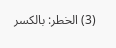(3) الخطر: بالكسر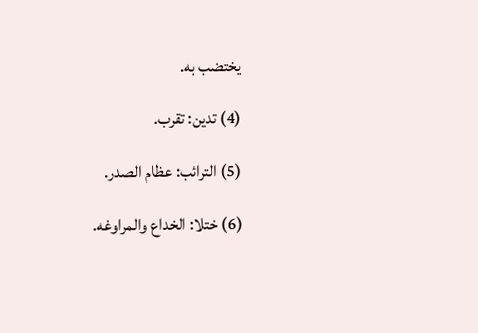يختضب به.

(4) تدين: تقرب.

(5) الترائب: عظام الصدر.

(6) ختلا: الخداع والمراوغه.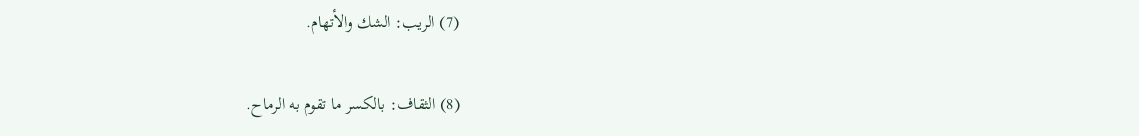(7) الريب: الشك والأتهام.

(8) الثقاف: بالكسر ما تقوم به الرماح.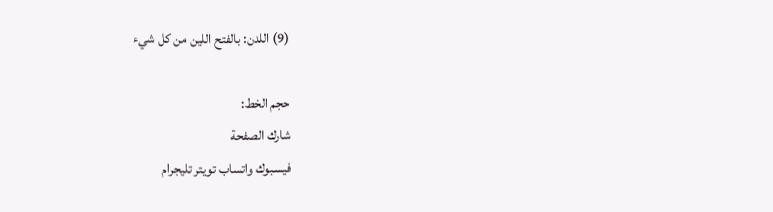(9) اللدن: بالفتح اللين من كل شيء

حجم الخط:
شارك الصفحة
فيسبوك واتساب تويتر تليجرام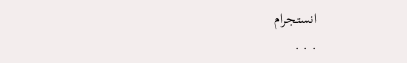انستجرام
. . .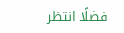فضلًا انتظر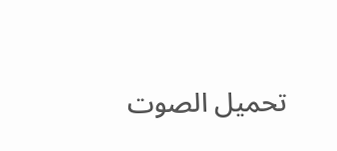تحميل الصوت